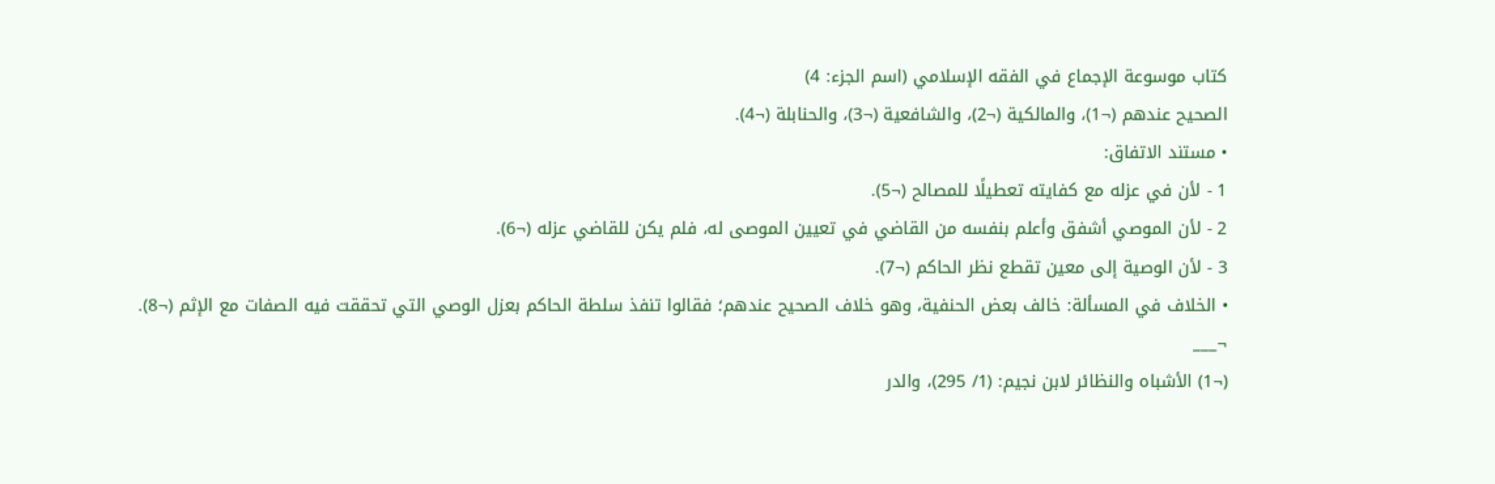كتاب موسوعة الإجماع في الفقه الإسلامي (اسم الجزء: 4)
الصحيح عندهم (¬1)، والمالكية (¬2)، والشافعية (¬3)، والحنابلة (¬4).
• مستند الاتفاق:
1 - لأن في عزله مع كفايته تعطيلًا للمصالح (¬5).
2 - لأن الموصي أشفق وأعلم بنفسه من القاضي في تعيين الموصى له، فلم يكن للقاضي عزله (¬6).
3 - لأن الوصية إلى معين تقطع نظر الحاكم (¬7).
• الخلاف في المسألة: خالف بعض الحنفية، وهو خلاف الصحيح عندهم؛ فقالوا تنفذ سلطة الحاكم بعزل الوصي التي تحققت فيه الصفات مع الإثم (¬8).
¬___
(¬1) الأشباه والنظائر لابن نجيم: (1/ 295)، والدر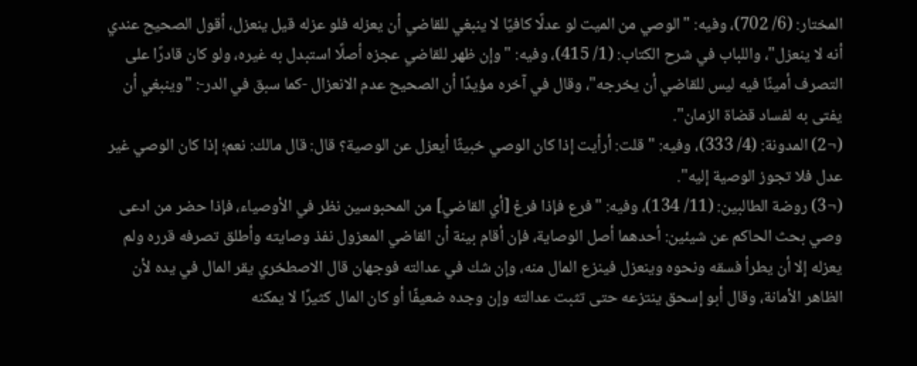المختار: (6/ 702)، وفيه: "الوصي من الميت لو عدلًا كافيًا لا ينبغي للقاضي أن يعزله فلو عزله قيل ينعزل، أقول الصحيح عندي أنه لا ينعزل"، واللباب في شرح الكتاب: (1/ 415)، وفيه: "وإن ظهر للقاضي عجزه أصلًا استبدل به غيره، ولو كان قادرًا على التصرف أمينًا فيه ليس للقاضي أن يخرجه"، وقال في آخره مؤيدًا أن الصحيح عدم الانعزال -كما سبق في الدر-: "وينبغي أن يفتى به لفساد قضاة الزمان".
(¬2) المدونة: (4/ 333)، وفيه: "قلت: أرأيت إذا كان الوصي خبيثًا أيعزل عن الوصية؟ قال: قال مالك: نعم؛ إذا كان الوصي غير عدل فلا تجوز الوصية إليه".
(¬3) روضة الطالبين: (11/ 134)، وفيه: "فرع فإذا فرغ [أي القاضي] من المحبوسين نظر في الأوصياء، فإذا حضر من ادعى وصي بحث الحاكم عن شيئين: أحدهما أصل الوصاية، فإن أقام بينة أن القاضي المعزول نفذ وصايته وأطلق تصرفه قرره ولم يعزله إلا أن يطرأ فسقه ونحوه وينعزل فينزع المال منه، وإن شك في عدالته فوجهان قال الاصطخري يقر المال في يده لأن الظاهر الأمانة، وقال أبو إسحق ينتزعه حتى تثبت عدالته وإن وجده ضعيفًا أو كان المال كثيرًا لا يمكنه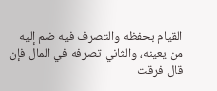القيام بحفظه والتصرف فيه ضم إليه من يعينه، والثاني تصرفه في المال فإن قال فرقت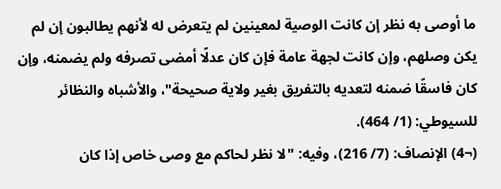ما أوصى به نظر إن كانت الوصية لمعينين لم يتعرض له لأنهم يطالبون إن لم يكن وصلهم، وإن كانت لجهة عامة فإن كان عدلًا أمضى تصرفه ولم يضمنه، وإن كان فاسقًا ضمنه لتعديه بالتفريق بغير ولاية صحيحة"، والأشباه والنظائر للسيوطي: (1/ 464).
(¬4) الإنصاف: (7/ 216)، وفيه: "لا نظر لحاكم مع وصى خاص إذا كان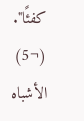كفئًا".
(¬5) الأشباه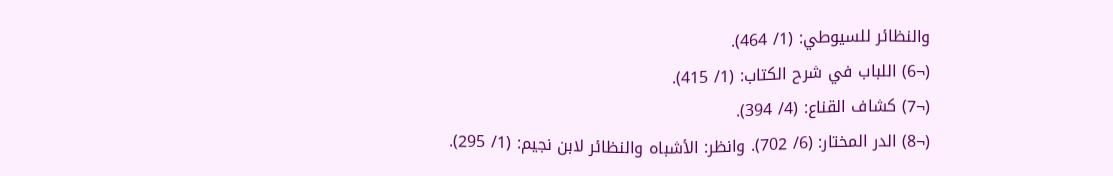والنظائر للسيوطي: (1/ 464).
(¬6) اللباب في شرح الكتاب: (1/ 415).
(¬7) كشاف القناع: (4/ 394).
(¬8) الدر المختار: (6/ 702). وانظر: الأشباه والنظائر لابن نجيم: (1/ 295).